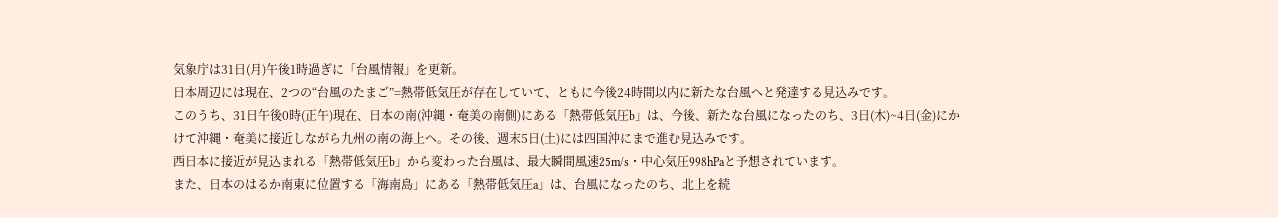気象庁は31日(月)午後1時過ぎに「台風情報」を更新。
日本周辺には現在、2つの“台風のたまご”=熱帯低気圧が存在していて、ともに今後24時間以内に新たな台風へと発達する見込みです。
このうち、31日午後0時(正午)現在、日本の南(沖縄・奄美の南側)にある「熱帯低気圧b」は、今後、新たな台風になったのち、3日(木)~4日(金)にかけて沖縄・奄美に接近しながら九州の南の海上へ。その後、週末5日(土)には四国沖にまで進む見込みです。
西日本に接近が見込まれる「熱帯低気圧b」から変わった台風は、最大瞬間風速25m/s・中心気圧998hPaと予想されています。
また、日本のはるか南東に位置する「海南島」にある「熱帯低気圧a」は、台風になったのち、北上を続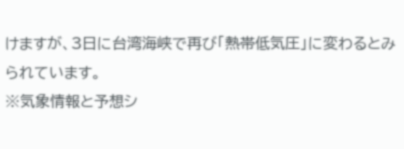けますが、3日に台湾海峡で再び「熱帯低気圧」に変わるとみられています。
※気象情報と予想シ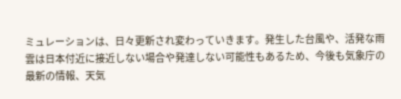ミュレーションは、日々更新され変わっていきます。発生した台風や、活発な雨雲は日本付近に接近しない場合や発達しない可能性もあるため、今後も気象庁の最新の情報、天気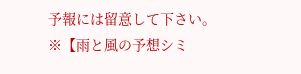予報には留意して下さい。
※【雨と風の予想シミ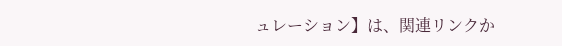ュレーション】は、関連リンクか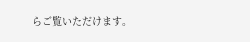らご覧いただけます。